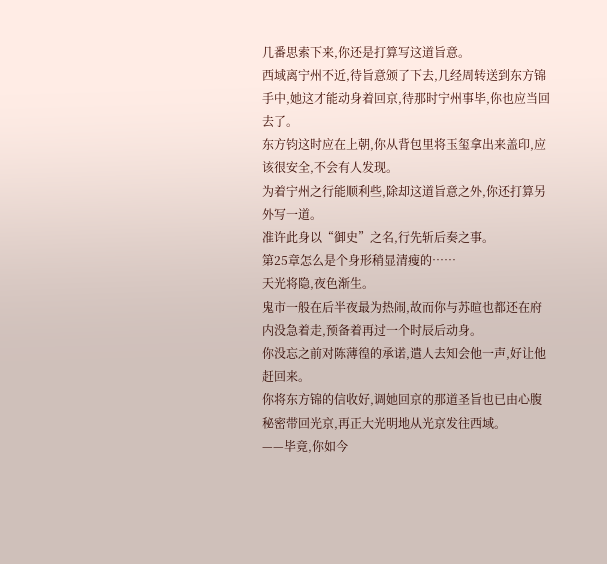几番思索下来,你还是打算写这道旨意。
西域离宁州不近,待旨意颁了下去,几经周转送到东方锦手中,她这才能动身着回京,待那时宁州事毕,你也应当回去了。
东方钧这时应在上朝,你从背包里将玉玺拿出来盖印,应该很安全,不会有人发现。
为着宁州之行能顺利些,除却这道旨意之外,你还打算另外写一道。
准许此身以“御史”之名,行先斩后奏之事。
第25章怎么是个身形稍显清瘦的……
天光将隐,夜色渐生。
鬼市一般在后半夜最为热闹,故而你与苏暄也都还在府内没急着走,预备着再过一个时辰后动身。
你没忘之前对陈薄徨的承诺,遣人去知会他一声,好让他赶回来。
你将东方锦的信收好,调她回京的那道圣旨也已由心腹秘密带回光京,再正大光明地从光京发往西域。
——毕竟,你如今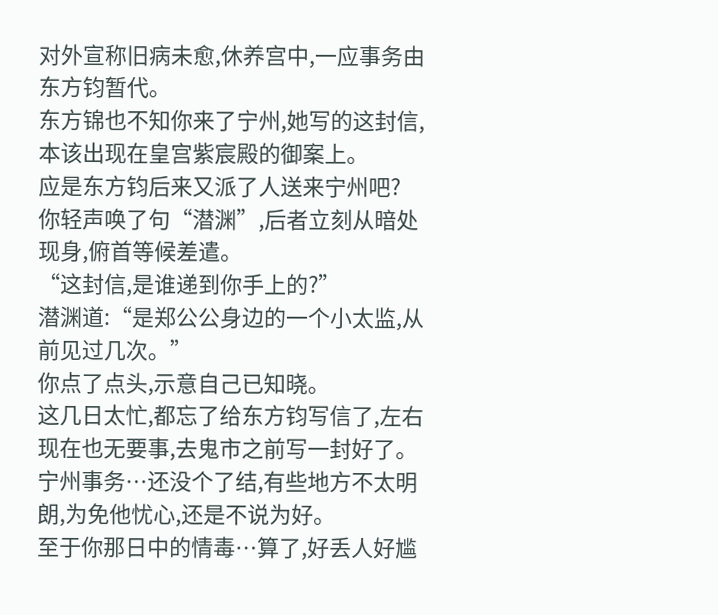对外宣称旧病未愈,休养宫中,一应事务由东方钧暂代。
东方锦也不知你来了宁州,她写的这封信,本该出现在皇宫紫宸殿的御案上。
应是东方钧后来又派了人送来宁州吧?
你轻声唤了句“潜渊”,后者立刻从暗处现身,俯首等候差遣。
“这封信,是谁递到你手上的?”
潜渊道:“是郑公公身边的一个小太监,从前见过几次。”
你点了点头,示意自己已知晓。
这几日太忙,都忘了给东方钧写信了,左右现在也无要事,去鬼市之前写一封好了。
宁州事务…还没个了结,有些地方不太明朗,为免他忧心,还是不说为好。
至于你那日中的情毒…算了,好丢人好尴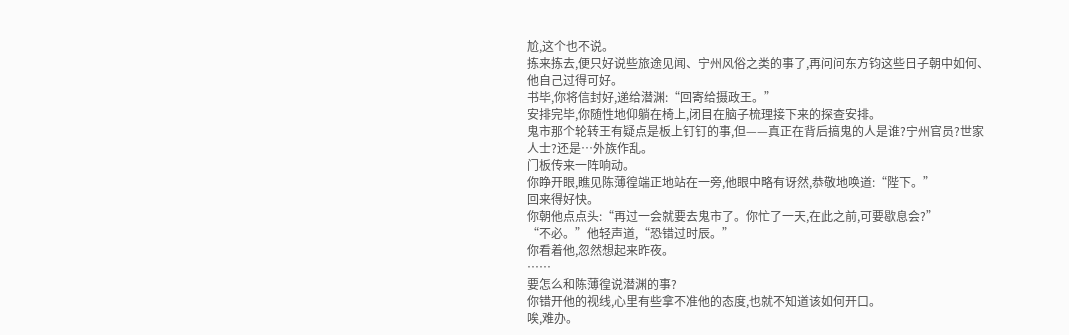尬,这个也不说。
拣来拣去,便只好说些旅途见闻、宁州风俗之类的事了,再问问东方钧这些日子朝中如何、他自己过得可好。
书毕,你将信封好,递给潜渊:“回寄给摄政王。”
安排完毕,你随性地仰躺在椅上,闭目在脑子梳理接下来的探查安排。
鬼市那个轮转王有疑点是板上钉钉的事,但——真正在背后搞鬼的人是谁?宁州官员?世家人士?还是…外族作乱。
门板传来一阵响动。
你睁开眼,瞧见陈薄徨端正地站在一旁,他眼中略有讶然,恭敬地唤道:“陛下。”
回来得好快。
你朝他点点头:“再过一会就要去鬼市了。你忙了一天,在此之前,可要歇息会?”
“不必。”他轻声道,“恐错过时辰。”
你看着他,忽然想起来昨夜。
……
要怎么和陈薄徨说潜渊的事?
你错开他的视线,心里有些拿不准他的态度,也就不知道该如何开口。
唉,难办。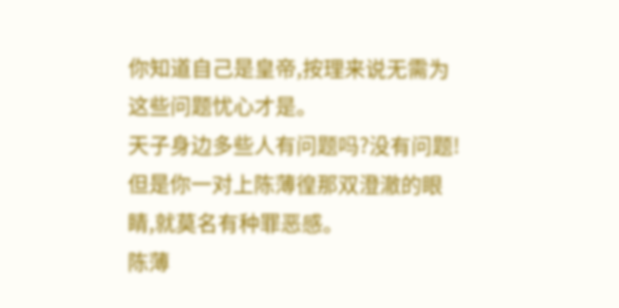你知道自己是皇帝,按理来说无需为这些问题忧心才是。
天子身边多些人有问题吗?没有问题!
但是你一对上陈薄徨那双澄澈的眼睛,就莫名有种罪恶感。
陈薄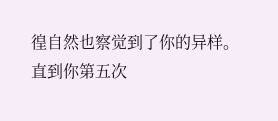徨自然也察觉到了你的异样。
直到你第五次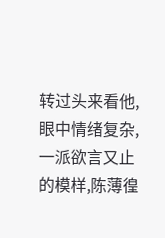转过头来看他,眼中情绪复杂,一派欲言又止的模样,陈薄徨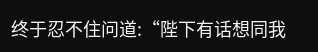终于忍不住问道:“陛下有话想同我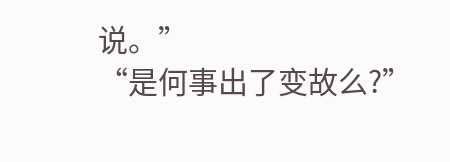说。”
“是何事出了变故么?”